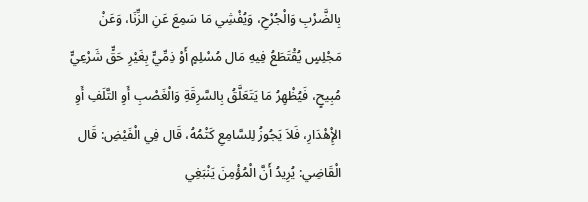بِالضَّرْبِ وَالْجُرْحِ، وَيُفْشِي مَا سَمِعَ عَنِ الزِّنَا، وَعَنْ مَجْلِسٍ يُقْتَطَعُ فِيهِ مَال مُسْلِمٍ أَوْ ذِمِّيٍّ بِغَيْرِ حَقٍّ شَرْعِيٍّ مُبِيحٍ، فَيُظْهِرُ مَا يَتَعَلَّقُ بِالسَّرِقَةِ وَالْغَصْبِ أَوِ التَّلَفِ أَوِ الإِْهْدَارِ، فَلاَ يَجُوزُ لِلسَّامِعِ كَتْمُهُ، قَال فِي الْفَيْضِ: قَال الْقَاضِي: يُرِيدُ أَنَّ الْمُؤْمِنَ يَنْبَغِي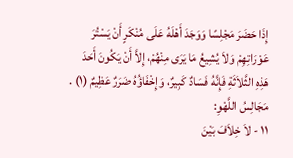إِذَا حَضَرَ مَجْلِسًا وَوَجَدَ أَهْلَهُ عَلَى مُنْكَرٍ أَنْ يَسْتُرَ عَوْرَاتِهِمْ وَلاَ يُشِيعُ مَا يَرَى مِنْهُمْ، إِلاَّ أَنْ يَكُونَ أَحَدَ هَذِهِ الثَّلاَثَةِ فَإِنَّهُ فَسَادٌ كَبِيرٌ، وَإِخْفَاؤُهُ ضَرَرٌ عَظِيمٌ (١) .
مَجَالِسُ اللَّهْوِ:
١١ - لاَ خِلاَفَ بَيْنَ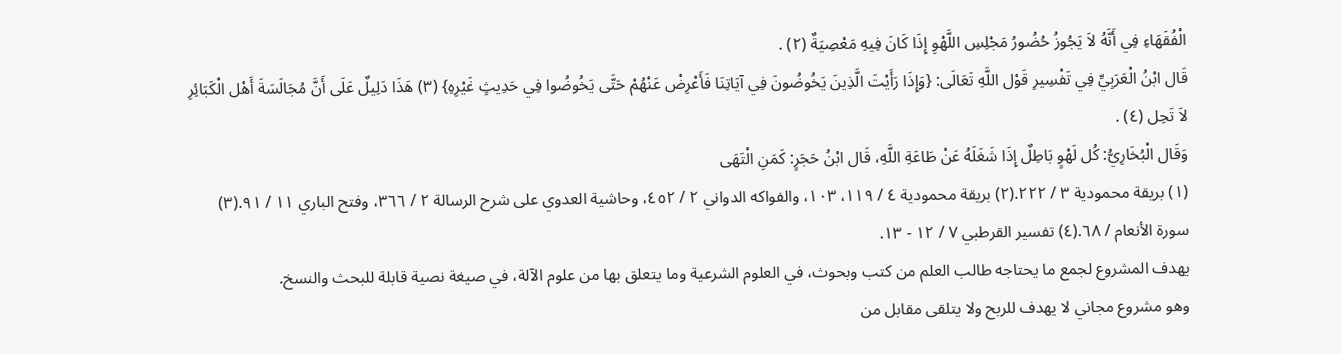الْفُقَهَاءِ فِي أَنَّهُ لاَ يَجُوزُ حُضُورُ مَجْلِسِ اللَّهْوِ إِذَا كَانَ فِيهِ مَعْصِيَةٌ (٢) .
قَال ابْنُ الْعَرَبِيِّ فِي تَفْسِيرِ قَوْل اللَّهِ تَعَالَى: {وَإِذَا رَأَيْتَ الَّذِينَ يَخُوضُونَ فِي آيَاتِنَا فَأَعْرِضْ عَنْهُمْ حَتَّى يَخُوضُوا فِي حَدِيثٍ غَيْرِهِ} (٣) هَذَا دَلِيلٌ عَلَى أَنَّ مُجَالَسَةَ أَهْل الْكَبَائِرِ لاَ تَحِل (٤) .
وَقَال الْبُخَارِيُّ: كُل لَهْوٍ بَاطِلٌ إِذَا شَغَلَهُ عَنْ طَاعَةِ اللَّهِ، قَال ابْنُ حَجَرٍ: كَمَنِ الْتَهَى
(١) بريقة محمودية ٣ / ٢٢٢.(٢) بريقة محمودية ٤ / ١١٩، ١٠٣، والفواكه الدواني ٢ / ٤٥٢، وحاشية العدوي على شرح الرسالة ٢ / ٣٦٦، وفتح الباري ١١ / ٩١.(٣) سورة الأنعام / ٦٨.(٤) تفسير القرطبي ٧ / ١٢ - ١٣.
يهدف المشروع لجمع ما يحتاجه طالب العلم من كتب وبحوث، في العلوم الشرعية وما يتعلق بها من علوم الآلة، في صيغة نصية قابلة للبحث والنسخ.
وهو مشروع مجاني لا يهدف للربح ولا يتلقى مقابل من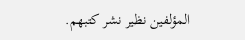المؤلفين نظير نشر كتبهم.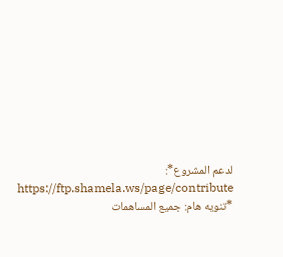لدعم المشروع*: https://ftp.shamela.ws/page/contribute
*تنويه هام: جميع المساهمات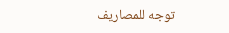توجه للمصاريف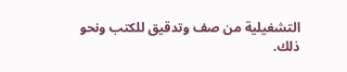التشغيلية من صف وتدقيق للكتب ونحو ذلك.